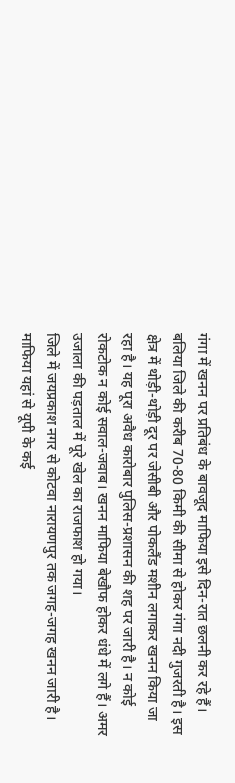गंगा में खनन पर प्रतिबंध के बावजूद माफिया इसे दिन-रात छलनी कर रहे हैं। बलिया जिले की करीब 70-80 किमी की सीमा से होकर गंगा नदी गुजरती है। इस क्षेत्र में थोड़ी-थोड़ी दूर पर जेसीबी और पोकलैंड मशीन लगाकर खनन किया जा रहा है। यह पूरा अवैध कारोबार पुलिस-प्रशासन की शह पर जारी है। न कोई रोकटोक न कोई सवाल-जवाब। खनन माफिया बेखौफ होकर धंधे में लगे हैं। अमर उजाला की पड़ताल में पूरे खेल का राजफाश हो गया।
जिले में जयप्रकाश नगर से कोटवा नारायणपुर तक जगह-जगह खनन जारी है। माफिया यहां से यूपी के कई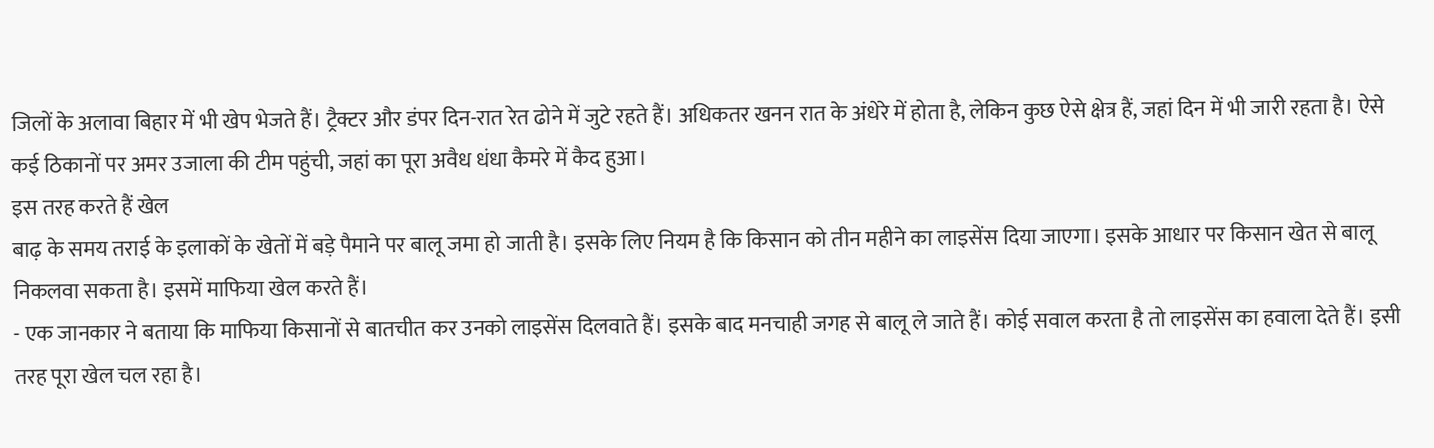जिलों के अलावा बिहार में भी खेप भेजते हैं। ट्रैक्टर और डंपर दिन-रात रेत ढोने में जुटे रहते हैं। अधिकतर खनन रात के अंधेरे में होता है, लेकिन कुछ ऐसे क्षेत्र हैं, जहां दिन में भी जारी रहता है। ऐसे कई ठिकानों पर अमर उजाला की टीम पहुंची, जहां का पूरा अवैध धंधा कैमरे में कैद हुआ।
इस तरह करते हैं खेल
बाढ़ के समय तराई के इलाकों के खेतों में बड़े पैमाने पर बालू जमा हो जाती है। इसके लिए नियम है कि किसान को तीन महीने का लाइसेंस दिया जाएगा। इसके आधार पर किसान खेत से बालू निकलवा सकता है। इसमें माफिया खेल करते हैं।
- एक जानकार ने बताया कि माफिया किसानों से बातचीत कर उनको लाइसेंस दिलवाते हैं। इसके बाद मनचाही जगह से बालू ले जाते हैं। कोई सवाल करता है तो लाइसेंस का हवाला देते हैं। इसी तरह पूरा खेल चल रहा है।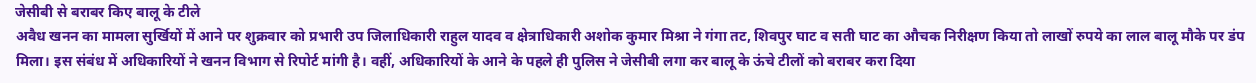जेसीबी से बराबर किए बालू के टीले
अवैध खनन का मामला सुर्खियों में आने पर शुक्रवार को प्रभारी उप जिलाधिकारी राहुल यादव व क्षेत्राधिकारी अशोक कुमार मिश्रा ने गंगा तट, शिवपुर घाट व सती घाट का औचक निरीक्षण किया तो लाखों रुपये का लाल बालू मौके पर डंप मिला। इस संबंध में अधिकारियों ने खनन विभाग से रिपोर्ट मांगी है। वहीं, अधिकारियों के आने के पहले ही पुलिस ने जेसीबी लगा कर बालू के ऊंचे टीलों को बराबर करा दिया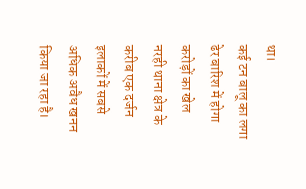था।
कई टन बालू का लगा ढेर बारिश में होगा करोड़ों का खेल
नरही थाना क्षेत्र के करीब एक दर्जन इलाकों में सबसे अधिक अवैध खनन किया जा रहा है।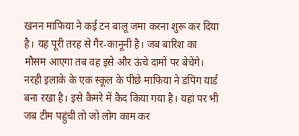खनन माफिया ने कई टन बालू जमा करना शुरू कर दिया है। यह पूरी तरह से गैर-कानूनी है। जब बारिश का मौसम आएगा तब वह इसे और ऊंचे दामों पर बेचेंगे। नरही इलाके के एक स्कूल के पीछे माफिया ने डंपिंग यार्ड बना रखा है। इसे कैमरे में कैद किया गया है। यहां पर भी जब टीम पहुंची तो जो लोग काम कर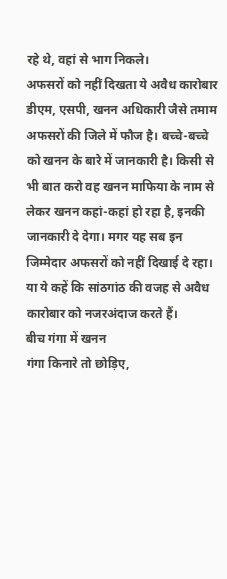रहे थे, वहां से भाग निकले।
अफसरों को नहीं दिखता ये अवैध कारोबार
डीएम, एसपी, खनन अधिकारी जैसे तमाम अफसरों की जिले में फौज है। बच्चे-बच्चे को खनन के बारे में जानकारी है। किसी से भी बात करो वह खनन माफिया के नाम से लेकर खनन कहां-कहां हो रहा है, इनकी जानकारी दे देगा। मगर यह सब इन जिम्मेदार अफसरों को नहीं दिखाई दे रहा। या ये कहें कि सांठगांठ की वजह से अवैध कारोबार को नजरअंदाज करते हैं।
बीच गंगा में खनन
गंगा किनारे तो छोड़िए,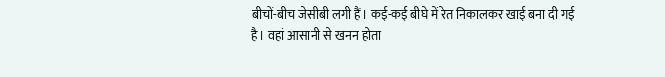बीचों-बीच जेसीबी लगी हैं। कई-कई बीघे में रेत निकालकर खाई बना दी गई है। वहां आसानी से खनन होता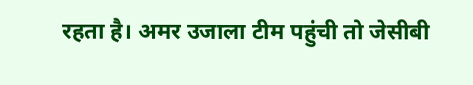रहता है। अमर उजाला टीम पहुंची तो जेसीबी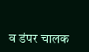व डंपर चालक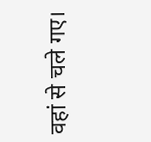वहां से चले गए।